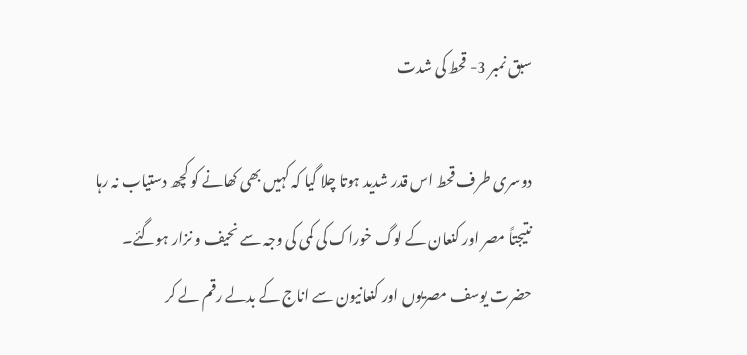سبق نمبر 3- قحط کی شدت

دوسری طرف قحط اس قدر شدید ہوتا چلا گیا کہ کہیں بھی کھانے کو کچھ دستیاب نہ رہا نتیجتاً مصر اور کنعان کے لوگ خوراک کی کمی کی وجہ سے نحیف و نزار ہوگئے۔ حضرت یوسف مصریوں اور کنعانیون سے اناج کے بدلے رقم لے کر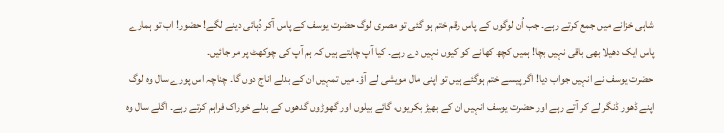شاہی خزانے میں جمع کرتے رہے۔ جب اُن لوگوں کے پاس رقم ختم ہو گئی تو مصری لوگ حضرت یوسف کے پاس آکر دُہائی دینے لگے! حضور! اب تو ہمارے پاس ایک دھیلا بھی باقی نہیں بچا! ہمیں کچھ کھانے کو کیوں نہیں دے رہے۔ کیا آپ چاہتے ہیں کہ ہم آپ کی چوکھٹ پر مر جائیں۔
حضرت یوسف نے انہیں جواب دیا! اگر پیسے ختم ہوگئے ہیں تو اپنی مال مویشی لے آؤ۔ میں تمہیں ان کے بدلے اناج دوں گا۔ چناچہ اس پورے سال وہ لوگ اپنے ڈھور ڈنگر لے کر آتے رہے اور حضرت یوسف انہیں ان کے بھیڑ بکریوں، گائے بیلوں اور گھوڑوں گدھوں کے بدلے خوراک فراہم کرتے رہے۔ اگلے سال وہ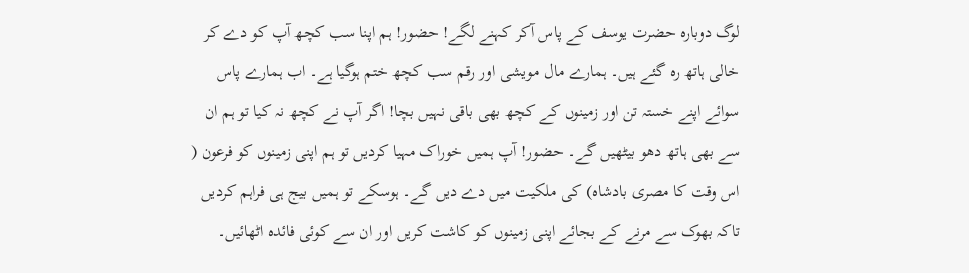لوگ دوباره حضرت یوسف کے پاس آکر کہنے لگے! حضور! ہم اپنا سب کچھ آپ کو دے کر خالی ہاتھ رہ گئے ہیں۔ ہمارے مال مویشی اور رقم سب کچھ ختم ہوگیا ہے۔ اب ہمارے پاس سوائے اپنے خستہ تن اور زمینوں کے کچھ بھی باقی نہیں بچا! اگر آپ نے کچھ نہ کیا تو ہم ان سے بھی ہاتھ دھو بیٹھیں گے۔ حضور! آپ ہمیں خوراک مہیا کردیں تو ہم اپنی زمینوں کو فرعون ( اس وقت کا مصری بادشاہ) کی ملکیت میں دے دیں گے۔ ہوسکے تو ہمیں بیج ہی فراہم کردیں تاکہ بھوک سے مرنے کے بجائے اپنی زمینوں کو کاشت کریں اور ان سے کوئی فائدہ اٹھائیں۔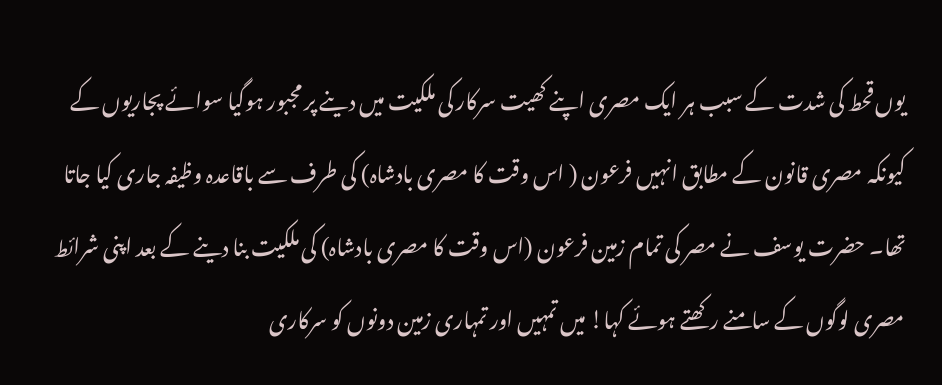یوں قحط کی شدت کے سبب ہر ایک مصری اپنے کھیت سرکار کی ملکیت میں دینے پر مجبور ہوگیا سوائے پجاریوں کے کیونکہ مصری قانون کے مطابق انہیں فرعون ( اس وقت کا مصری بادشاہ) کی طرف سے باقاعدہ وظیفہ جاری کیا جاتا تھا۔ حضرت یوسف نے مصر کی تمام زمین فرعون (اس وقت کا مصری بادشاہ) کی ملکیت بنا دینے کے بعد اپنی شرائط مصری لوگوں کے سامنے رکھتے ہوئے کہا! میں تمہیں اور تمہاری زمین دونوں کو سرکاری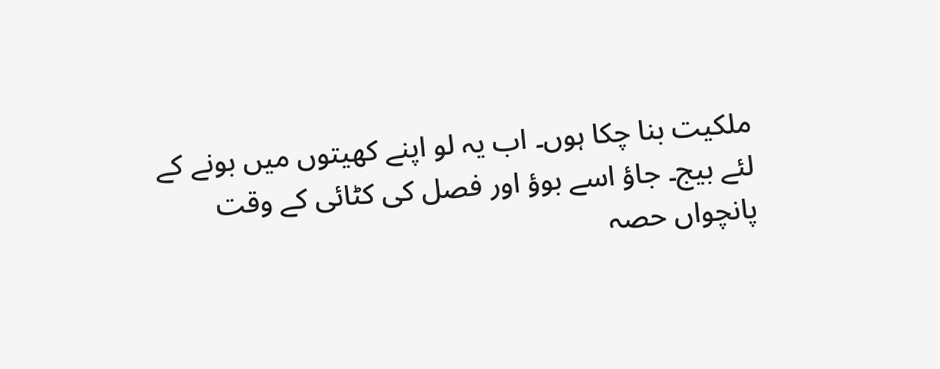ملکیت بنا چکا ہوں۔ اب یہ لو اپنے کھیتوں میں بونے کے لئے بیج۔ جاؤ اسے بوؤ اور فصل کی کٹائی کے وقت پانچواں حصہ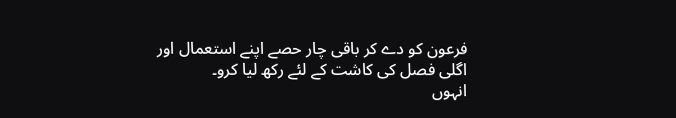فرعون کو دے کر باقی چار حصے اپنے استعمال اور اگلی فصل کی کاشت کے لئے رکھ لیا کرو۔
انہوں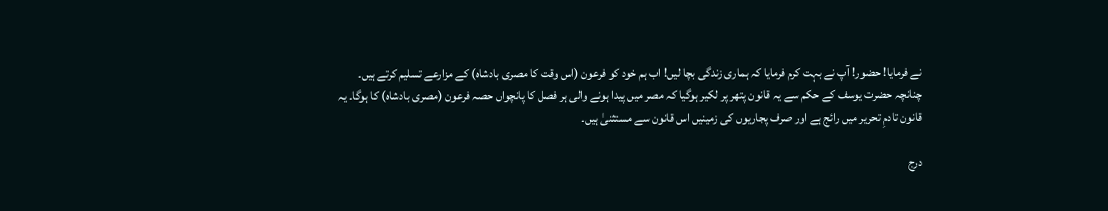نے فرمایا! حضور! آپ نے بہت کرم فرمایا کہ ہماری زندگی بچا لیں! اب ہم خود کو فرعون (اس وقت کا مصری بادشاہ) کے مزارعے تسلیم کرتے ہیں۔
چنانچہ حضرت یوسف کے حکم سے یہ قانون پتھر پر لکیر ہوگیا کہ مصر میں پیدا ہونے والی ہر فصل کا پانچواں حصہ فرعون (مصری بادشاہ) کا ہوگا۔ یہ قانون تادمِ تحریر میں رائج ہے اور صرف پجاریوں کی زمینیں اس قانون سے مستثنیٰ ہیں۔

درج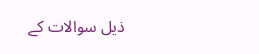ذیل سوالات کے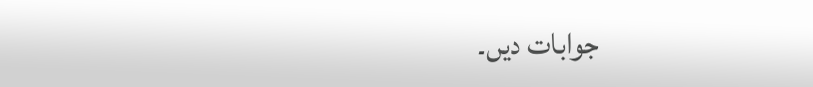جوابات دیں۔